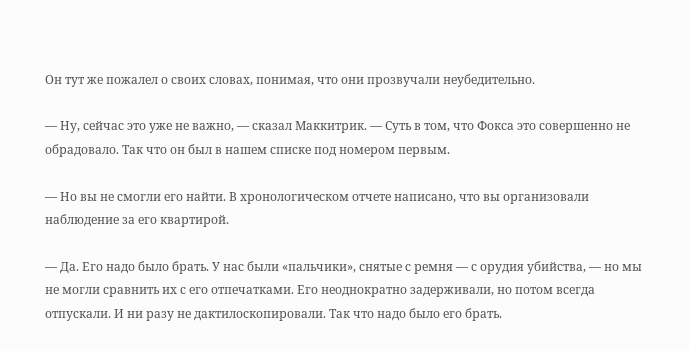Он тут же пожалел о своих словах, понимая, что они прозвучали неубедительно.

— Ну, сейчас это уже не важно, — сказал Маккитрик. — Суть в том, что Фокса это совершенно не обрадовало. Так что он был в нашем списке под номером первым.

— Но вы не смогли его найти. В хронологическом отчете написано, что вы организовали наблюдение за его квартирой.

— Да. Его надо было брать. У нас были «пальчики», снятые с ремня — с орудия убийства, — но мы не могли сравнить их с его отпечатками. Его неоднократно задерживали, но потом всегда отпускали. И ни разу не дактилоскопировали. Так что надо было его брать.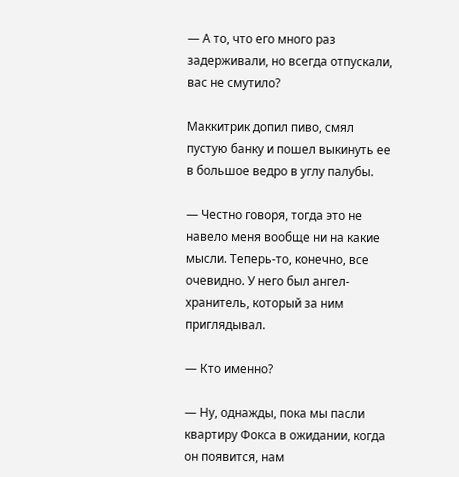— А то, что его много раз задерживали, но всегда отпускали, вас не смутило?

Маккитрик допил пиво, смял пустую банку и пошел выкинуть ее в большое ведро в углу палубы.

— Честно говоря, тогда это не навело меня вообще ни на какие мысли. Теперь-то, конечно, все очевидно. У него был ангел-хранитель, который за ним приглядывал.

— Кто именно?

— Ну, однажды, пока мы пасли квартиру Фокса в ожидании, когда он появится, нам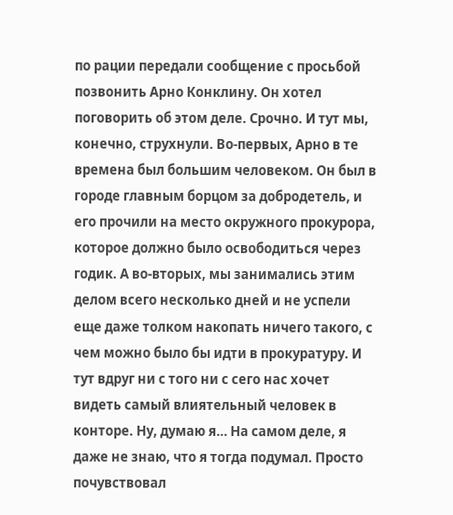по рации передали сообщение с просьбой позвонить Арно Конклину. Он хотел поговорить об этом деле. Срочно. И тут мы, конечно, струхнули. Во-первых, Арно в те времена был большим человеком. Он был в городе главным борцом за добродетель, и его прочили на место окружного прокурора, которое должно было освободиться через годик. А во-вторых, мы занимались этим делом всего несколько дней и не успели еще даже толком накопать ничего такого, с чем можно было бы идти в прокуратуру. И тут вдруг ни с того ни с сего нас хочет видеть самый влиятельный человек в конторе. Ну, думаю я… На самом деле, я даже не знаю, что я тогда подумал. Просто почувствовал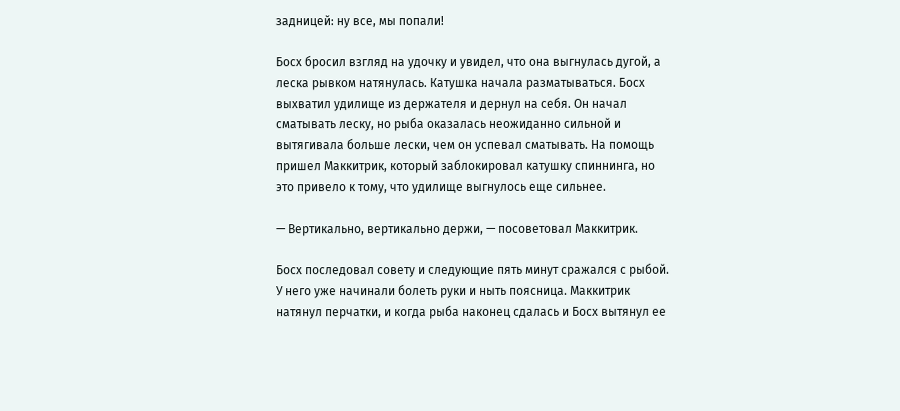задницей: ну все, мы попали!

Босх бросил взгляд на удочку и увидел, что она выгнулась дугой, а леска рывком натянулась. Катушка начала разматываться. Босх выхватил удилище из держателя и дернул на себя. Он начал сматывать леску, но рыба оказалась неожиданно сильной и вытягивала больше лески, чем он успевал сматывать. На помощь пришел Маккитрик, который заблокировал катушку спиннинга, но это привело к тому, что удилище выгнулось еще сильнее.

— Вертикально, вертикально держи, — посоветовал Маккитрик.

Босх последовал совету и следующие пять минут сражался с рыбой. У него уже начинали болеть руки и ныть поясница. Маккитрик натянул перчатки, и когда рыба наконец сдалась и Босх вытянул ее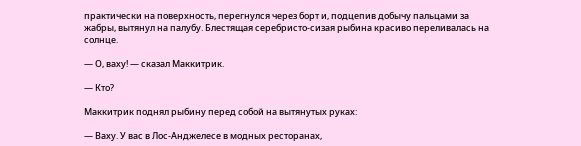практически на поверхность, перегнулся через борт и, подцепив добычу пальцами за жабры, вытянул на палубу. Блестящая серебристо-сизая рыбина красиво переливалась на солнце.

— О, ваху! — сказал Маккитрик.

— Кто?

Маккитрик поднял рыбину перед собой на вытянутых руках:

— Ваху. У вас в Лос-Анджелесе в модных ресторанах,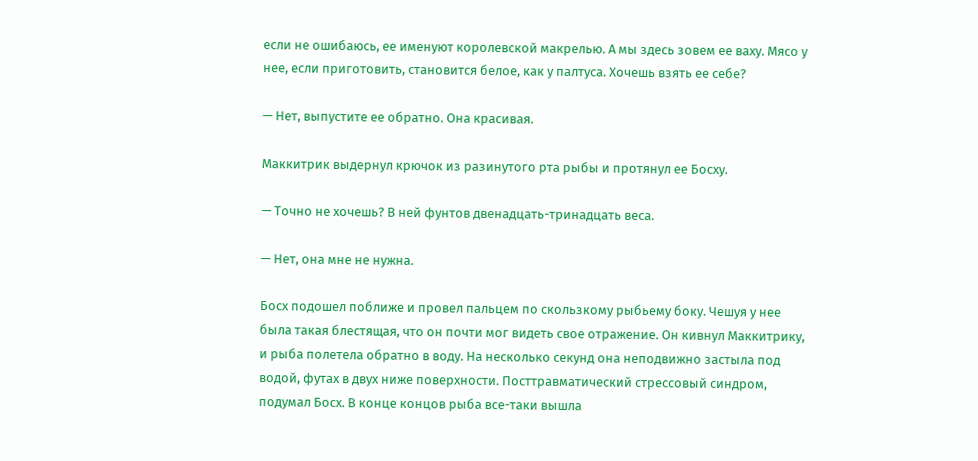если не ошибаюсь, ее именуют королевской макрелью. А мы здесь зовем ее ваху. Мясо у нее, если приготовить, становится белое, как у палтуса. Хочешь взять ее себе?

— Нет, выпустите ее обратно. Она красивая.

Маккитрик выдернул крючок из разинутого рта рыбы и протянул ее Босху.

— Точно не хочешь? В ней фунтов двенадцать-тринадцать веса.

— Нет, она мне не нужна.

Босх подошел поближе и провел пальцем по скользкому рыбьему боку. Чешуя у нее была такая блестящая, что он почти мог видеть свое отражение. Он кивнул Маккитрику, и рыба полетела обратно в воду. На несколько секунд она неподвижно застыла под водой, футах в двух ниже поверхности. Посттравматический стрессовый синдром, подумал Босх. В конце концов рыба все-таки вышла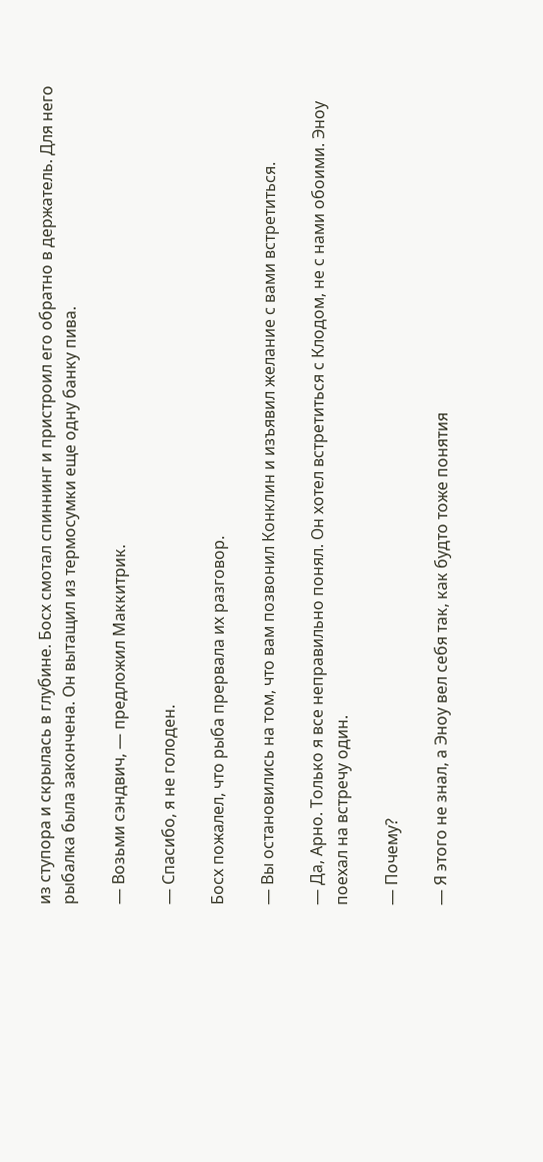из ступора и скрылась в глубине. Босх смотал спиннинг и пристроил его обратно в держатель. Для него рыбалка была закончена. Он вытащил из термосумки еще одну банку пива.

— Возьми сэндвич, — предложил Маккитрик.

— Спасибо, я не голоден.

Босх пожалел, что рыба прервала их разговор.

— Вы остановились на том, что вам позвонил Конклин и изъявил желание с вами встретиться.

— Да, Арно. Только я все неправильно понял. Он хотел встретиться с Клодом, не с нами обоими. Эноу поехал на встречу один.

— Почему?

— Я этого не знал, а Эноу вел себя так, как будто тоже понятия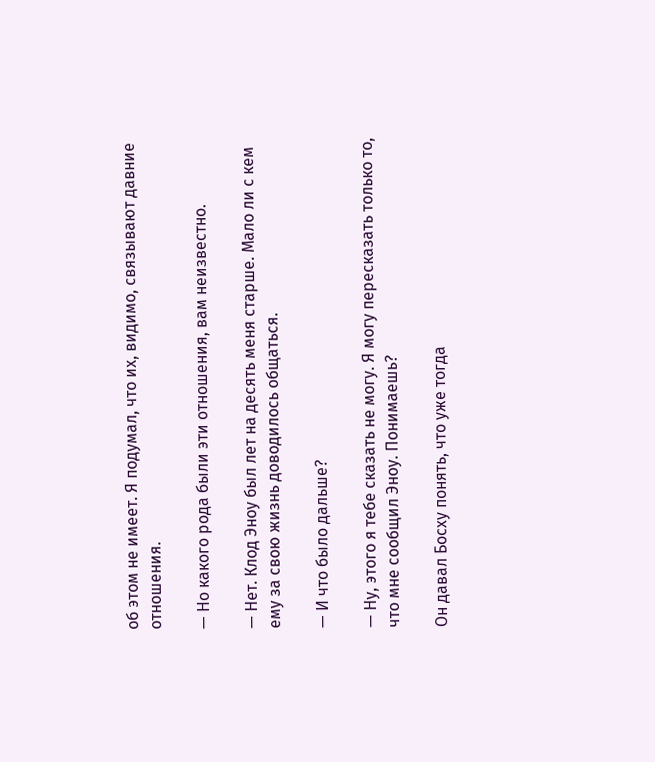об этом не имеет. Я подумал, что их, видимо, связывают давние отношения.

— Но какого рода были эти отношения, вам неизвестно.

— Нет. Клод Эноу был лет на десять меня старше. Мало ли с кем ему за свою жизнь доводилось общаться.

— И что было дальше?

— Ну, этого я тебе сказать не могу. Я могу пересказать только то, что мне сообщил Эноу. Понимаешь?

Он давал Босху понять, что уже тогда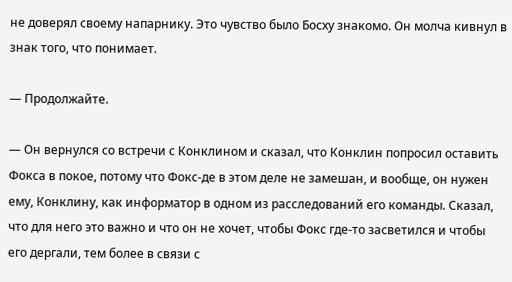не доверял своему напарнику. Это чувство было Босху знакомо. Он молча кивнул в знак того, что понимает.

— Продолжайте.

— Он вернулся со встречи с Конклином и сказал, что Конклин попросил оставить Фокса в покое, потому что Фокс-де в этом деле не замешан, и вообще, он нужен ему, Конклину, как информатор в одном из расследований его команды. Сказал, что для него это важно и что он не хочет, чтобы Фокс где-то засветился и чтобы его дергали, тем более в связи с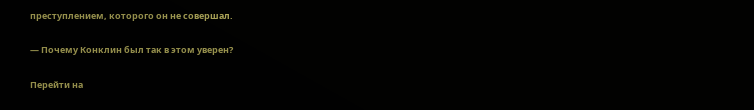преступлением, которого он не совершал.

— Почему Конклин был так в этом уверен?

Перейти на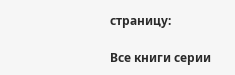страницу:

Все книги серии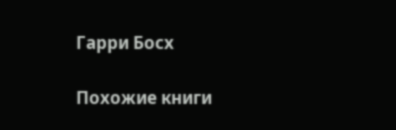Гарри Босх

Похожие книги